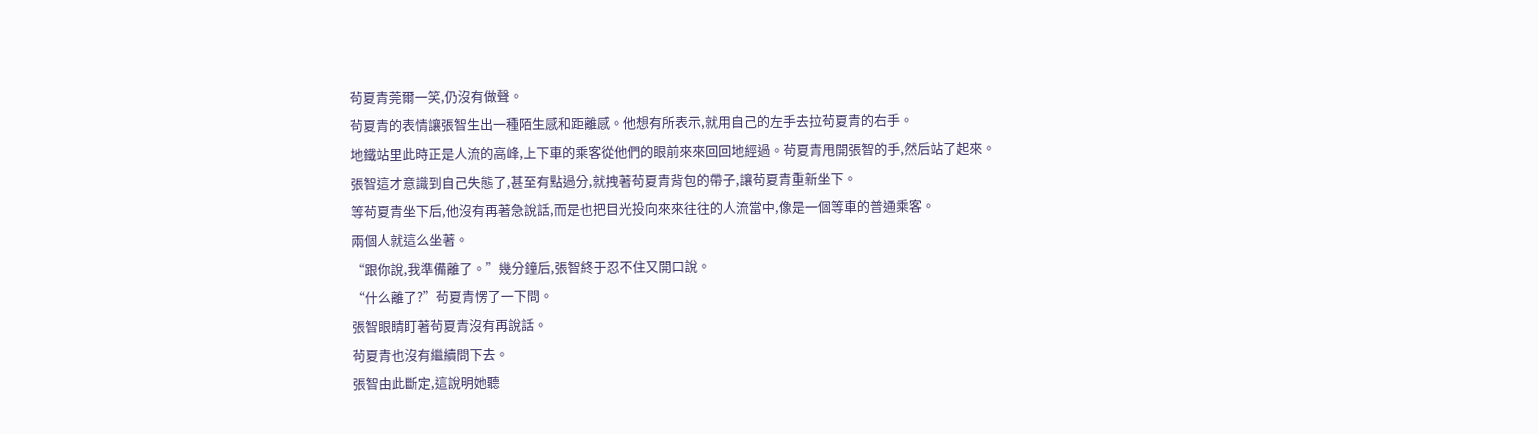茍夏青莞爾一笑,仍沒有做聲。
茍夏青的表情讓張智生出一種陌生感和距離感。他想有所表示,就用自己的左手去拉茍夏青的右手。
地鐵站里此時正是人流的高峰,上下車的乘客從他們的眼前來來回回地經過。茍夏青甩開張智的手,然后站了起來。
張智這才意識到自己失態了,甚至有點過分,就拽著茍夏青背包的帶子,讓茍夏青重新坐下。
等茍夏青坐下后,他沒有再著急說話,而是也把目光投向來來往往的人流當中,像是一個等車的普通乘客。
兩個人就這么坐著。
“跟你說,我準備離了。”幾分鐘后,張智終于忍不住又開口說。
“什么離了?”茍夏青愣了一下問。
張智眼睛盯著茍夏青沒有再說話。
茍夏青也沒有繼續問下去。
張智由此斷定,這說明她聽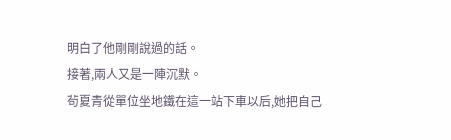明白了他剛剛說過的話。
接著,兩人又是一陣沉默。
茍夏青從單位坐地鐵在這一站下車以后,她把自己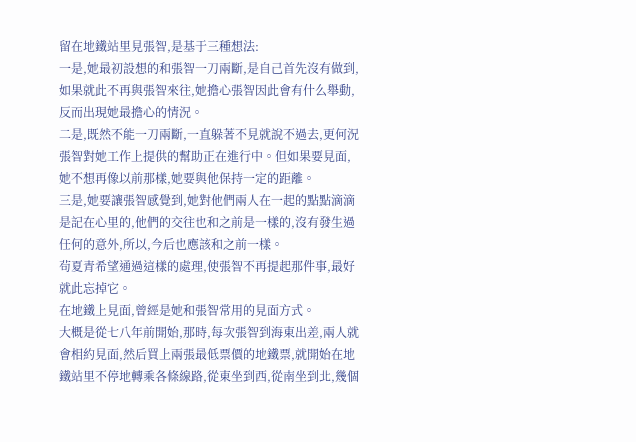留在地鐵站里見張智,是基于三種想法:
一是,她最初設想的和張智一刀兩斷,是自己首先沒有做到,如果就此不再與張智來往,她擔心張智因此會有什么舉動,反而出現她最擔心的情況。
二是,既然不能一刀兩斷,一直躲著不見就說不過去,更何況張智對她工作上提供的幫助正在進行中。但如果要見面,她不想再像以前那樣,她要與他保持一定的距離。
三是,她要讓張智感覺到,她對他們兩人在一起的點點滴滴是記在心里的,他們的交往也和之前是一樣的,沒有發生過任何的意外,所以,今后也應該和之前一樣。
茍夏青希望通過這樣的處理,使張智不再提起那件事,最好就此忘掉它。
在地鐵上見面,曾經是她和張智常用的見面方式。
大概是從七八年前開始,那時,每次張智到海東出差,兩人就會相約見面,然后買上兩張最低票價的地鐵票,就開始在地鐵站里不停地轉乘各條線路,從東坐到西,從南坐到北,幾個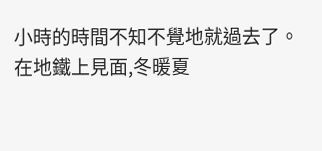小時的時間不知不覺地就過去了。
在地鐵上見面,冬暖夏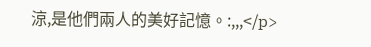涼,是他們兩人的美好記憶。:,,,</p>